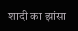शादी का झांसा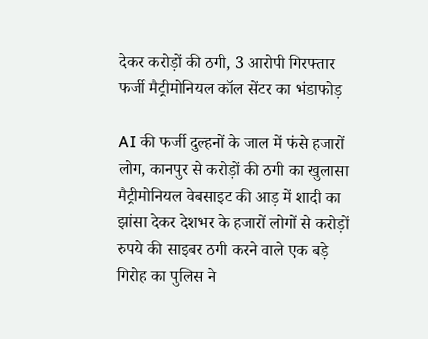देकर करोड़ों की ठगी, 3 आरोपी गिरफ्तार
फर्जी मैट्रीमोनियल कॉल सेंटर का भंडाफोड़

AI की फर्जी दुल्हनों के जाल में फंसे हजारों लोग, कानपुर से करोड़ों की ठगी का खुलासा
मैट्रीमोनियल वेबसाइट की आड़ में शादी का झांसा देकर देशभर के हजारों लोगों से करोड़ों रुपये की साइबर ठगी करने वाले एक बड़े गिरोह का पुलिस ने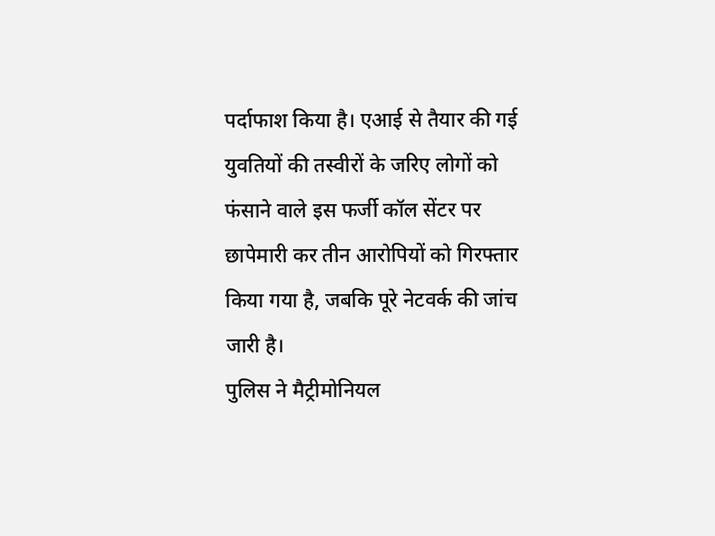पर्दाफाश किया है। एआई से तैयार की गई युवतियों की तस्वीरों के जरिए लोगों को फंसाने वाले इस फर्जी कॉल सेंटर पर छापेमारी कर तीन आरोपियों को गिरफ्तार किया गया है, जबकि पूरे नेटवर्क की जांच जारी है।
पुलिस ने मैट्रीमोनियल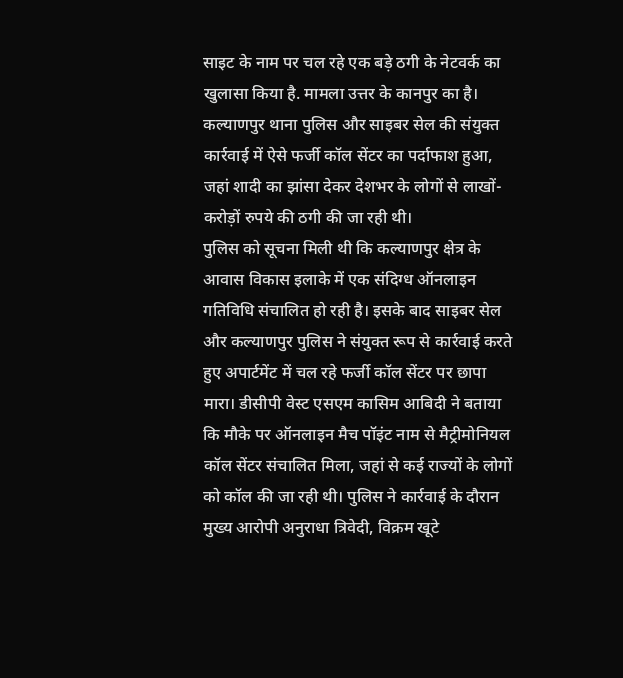साइट के नाम पर चल रहे एक बड़े ठगी के नेटवर्क का खुलासा किया है. मामला उत्तर के कानपुर का है। कल्याणपुर थाना पुलिस और साइबर सेल की संयुक्त कार्रवाई में ऐसे फर्जी कॉल सेंटर का पर्दाफाश हुआ, जहां शादी का झांसा देकर देशभर के लोगों से लाखों-करोड़ों रुपये की ठगी की जा रही थी।
पुलिस को सूचना मिली थी कि कल्याणपुर क्षेत्र के आवास विकास इलाके में एक संदिग्ध ऑनलाइन गतिविधि संचालित हो रही है। इसके बाद साइबर सेल और कल्याणपुर पुलिस ने संयुक्त रूप से कार्रवाई करते हुए अपार्टमेंट में चल रहे फर्जी कॉल सेंटर पर छापा मारा। डीसीपी वेस्ट एसएम कासिम आबिदी ने बताया कि मौके पर ऑनलाइन मैच पॉइंट नाम से मैट्रीमोनियल कॉल सेंटर संचालित मिला, जहां से कई राज्यों के लोगों को कॉल की जा रही थी। पुलिस ने कार्रवाई के दौरान मुख्य आरोपी अनुराधा त्रिवेदी, विक्रम खूटे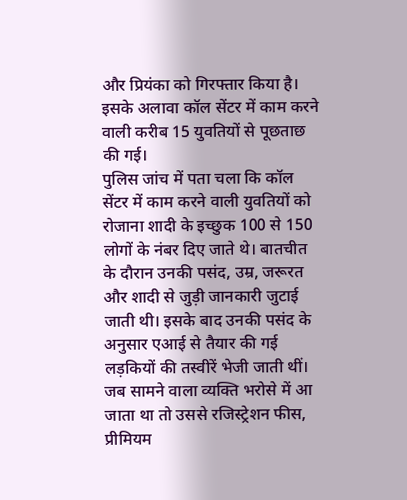और प्रियंका को गिरफ्तार किया है। इसके अलावा कॉल सेंटर में काम करने वाली करीब 15 युवतियों से पूछताछ की गई।
पुलिस जांच में पता चला कि कॉल सेंटर में काम करने वाली युवतियों को रोजाना शादी के इच्छुक 100 से 150 लोगों के नंबर दिए जाते थे। बातचीत के दौरान उनकी पसंद, उम्र, जरूरत और शादी से जुड़ी जानकारी जुटाई जाती थी। इसके बाद उनकी पसंद के अनुसार एआई से तैयार की गई लड़कियों की तस्वीरें भेजी जाती थीं। जब सामने वाला व्यक्ति भरोसे में आ जाता था तो उससे रजिस्ट्रेशन फीस, प्रीमियम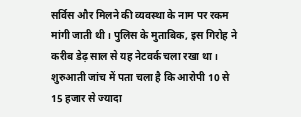सर्विस और मिलने की व्यवस्था के नाम पर रकम मांगी जाती थी। पुलिस के मुताबिक, इस गिरोह ने करीब डेढ़ साल से यह नेटवर्क चला रखा था। शुरुआती जांच में पता चला है कि आरोपी 10 से 15 हजार से ज्यादा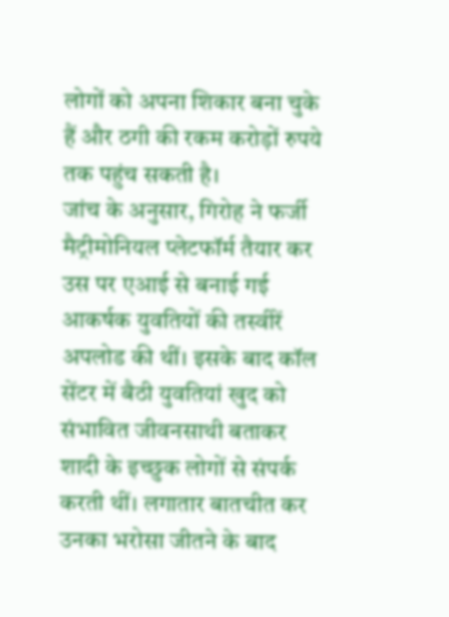लोगों को अपना शिकार बना चुके हैं और ठगी की रकम करोड़ों रुपये तक पहुंच सकती है।
जांच के अनुसार, गिरोह ने फर्जी मैट्रीमोनियल प्लेटफॉर्म तैयार कर उस पर एआई से बनाई गई आकर्षक युवतियों की तस्वीरें अपलोड की थीं। इसके बाद कॉल सेंटर में बैठी युवतियां खुद को संभावित जीवनसाथी बताकर शादी के इच्छुक लोगों से संपर्क करती थीं। लगातार बातचीत कर उनका भरोसा जीतने के बाद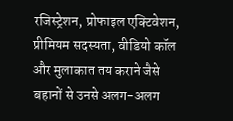रजिस्ट्रेशन, प्रोफाइल एक्टिवेशन, प्रीमियम सदस्यता, वीडियो कॉल और मुलाकात तय कराने जैसे बहानों से उनसे अलग-अलग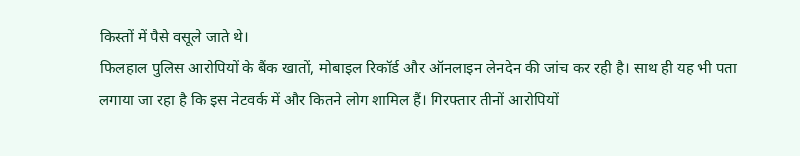किस्तों में पैसे वसूले जाते थे।
फिलहाल पुलिस आरोपियों के बैंक खातों, मोबाइल रिकॉर्ड और ऑनलाइन लेनदेन की जांच कर रही है। साथ ही यह भी पता लगाया जा रहा है कि इस नेटवर्क में और कितने लोग शामिल हैं। गिरफ्तार तीनों आरोपियों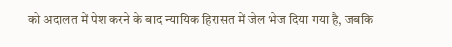को अदालत में पेश करने के बाद न्यायिक हिरासत में जेल भेज दिया गया है, जबकि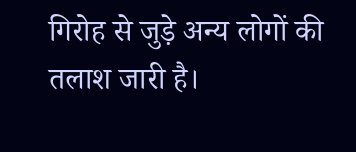गिरोह से जुड़े अन्य लोगों की तलाश जारी है।